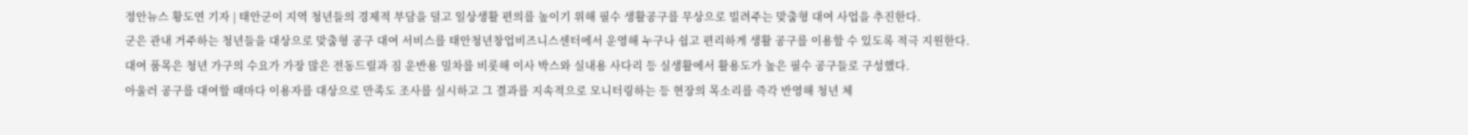정안뉴스 황도연 기자 | 태안군이 지역 청년들의 경제적 부담을 덜고 일상생활 편의를 높이기 위해 필수 생활공구를 무상으로 빌려주는 맞춤형 대여 사업을 추진한다.
군은 관내 거주하는 청년들을 대상으로 맞춤형 공구 대여 서비스를 태안청년창업비즈니스센터에서 운영해 누구나 쉽고 편리하게 생활 공구를 이용할 수 있도록 적극 지원한다.
대여 품목은 청년 가구의 수요가 가장 많은 전동드릴과 짐 운반용 밀차를 비롯해 이사 박스와 실내용 사다리 등 실생활에서 활용도가 높은 필수 공구들로 구성했다.
아울러 공구를 대여할 때마다 이용자를 대상으로 만족도 조사를 실시하고 그 결과를 지속적으로 모니터링하는 등 현장의 목소리를 즉각 반영해 청년 체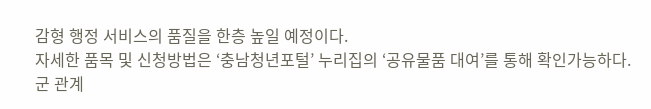감형 행정 서비스의 품질을 한층 높일 예정이다.
자세한 품목 및 신청방법은 ‘충남청년포털’ 누리집의 ‘공유물품 대여’를 통해 확인가능하다.
군 관계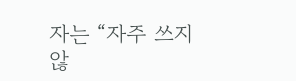자는 “자주 쓰지 않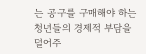는 공구를 구매해야 하는 청년들의 경제적 부담을 덜어주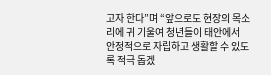고자 한다”며 “앞으로도 현장의 목소리에 귀 기울여 청년들이 태안에서 안정적으로 자립하고 생활할 수 있도록 적극 돕겠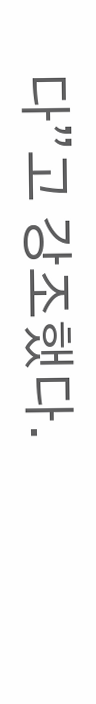다”고 강조했다.